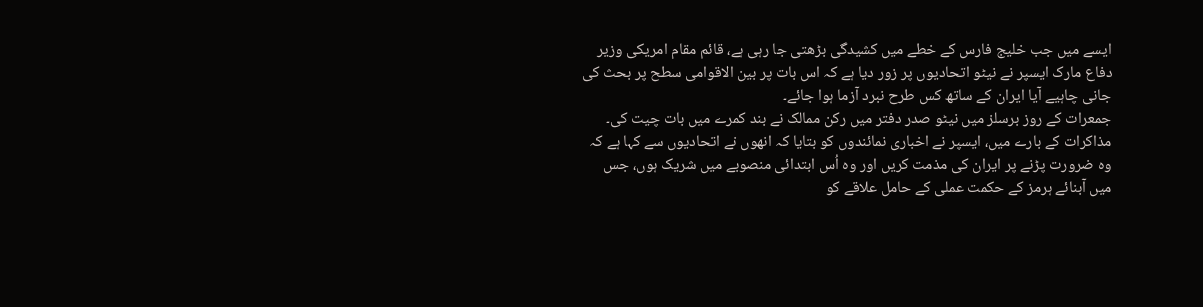ایسے میں جب خلیج فارس کے خطے میں کشیدگی بڑھتی جا رہی ہے، قائم مقام امریکی وزیر دفاع مارک ایسپر نے نیٹو اتحادیوں پر زور دیا ہے کہ اس بات پر بین الاقوامی سطح پر بحث کی جانی چاہیے آیا ایران کے ساتھ کس طرح نبرد آزما ہوا جائے۔
جمعرات کے روز برسلز میں نیٹو صدر دفتر میں رکن ممالک نے بند کمرے میں بات چیت کی۔
مذاکرات کے بارے میں، ایسپر نے اخباری نمائندوں کو بتایا کہ انھوں نے اتحادیوں سے کہا ہے کہ وہ ضرورت پڑنے پر ایران کی مذمت کریں اور وہ اُس ابتدائی منصوبے میں شریک ہوں، جس میں آبنائے ہرمز کے حکمت عملی کے حامل علاقے کو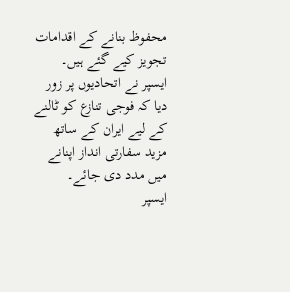محفوظ بنانے کے اقدامات تجویز کیے گئے ہیں۔
ایسپر نے اتحادیوں پر زور دیا کہ فوجی تنازع کو ٹالنے کے لیے ایران کے ساتھ مزید سفارتی انداز اپنانے میں مدد دی جائے۔
ایسپر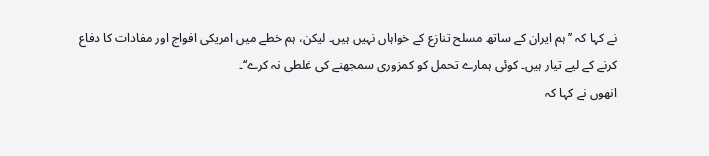نے کہا کہ ’’ہم ایران کے ساتھ مسلح تنازع کے خواہاں نہیں ہیں۔ لیکن، ہم خطے میں امریکی افواج اور مفادات کا دفاع کرنے کے لیے تیار ہیں۔ کوئی ہمارے تحمل کو کمزوری سمجھنے کی غلطی نہ کرے‘‘۔
انھوں نے کہا کہ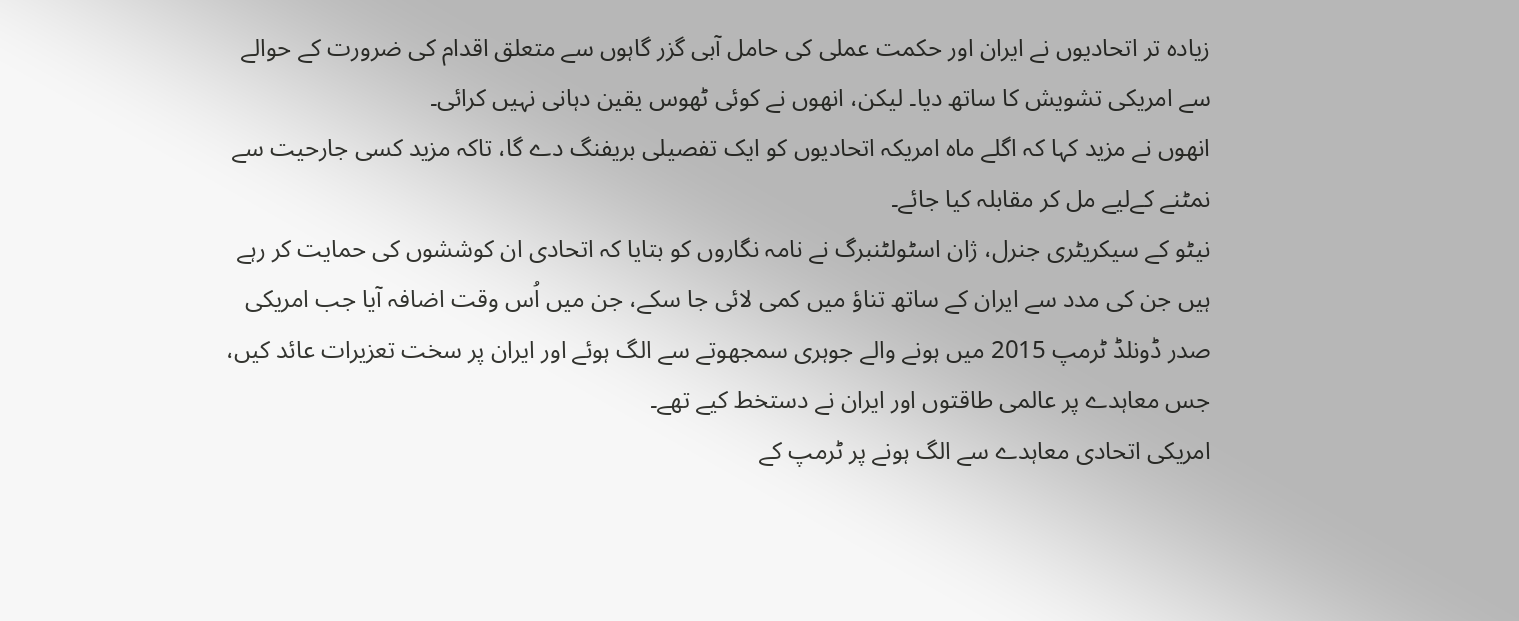زیادہ تر اتحادیوں نے ایران اور حکمت عملی کی حامل آبی گزر گاہوں سے متعلق اقدام کی ضرورت کے حوالے سے امریکی تشویش کا ساتھ دیا۔ لیکن، انھوں نے کوئی ٹھوس یقین دہانی نہیں کرائی۔
انھوں نے مزید کہا کہ اگلے ماہ امریکہ اتحادیوں کو ایک تفصیلی بریفنگ دے گا، تاکہ مزید کسی جارحیت سے نمٹنے کےلیے مل کر مقابلہ کیا جائے۔
نیٹو کے سیکریٹری جنرل، ژان اسٹولٹنبرگ نے نامہ نگاروں کو بتایا کہ اتحادی ان کوششوں کی حمایت کر رہے ہیں جن کی مدد سے ایران کے ساتھ تناؤ میں کمی لائی جا سکے، جن میں اُس وقت اضافہ آیا جب امریکی صدر ڈونلڈ ٹرمپ 2015 میں ہونے والے جوہری سمجھوتے سے الگ ہوئے اور ایران پر سخت تعزیرات عائد کیں، جس معاہدے پر عالمی طاقتوں اور ایران نے دستخط کیے تھے۔
امریکی اتحادی معاہدے سے الگ ہونے پر ٹرمپ کے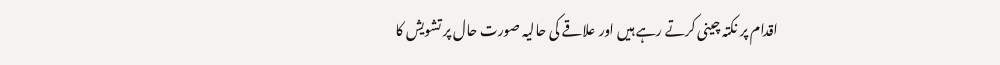اقدام پر نکتہ چینی کرتے رہے ہیں اور علاقے کی حالیہ صورت حال پر تشویش کا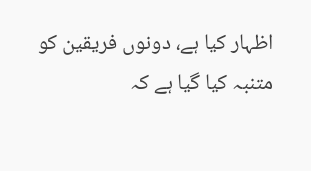اظہار کیا ہے، دونوں فریقین کو متنبہ کیا گیا ہے کہ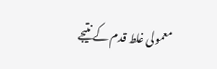معمولی غلط قدم کے نتیجے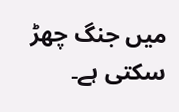میں جنگ چھڑ سکتی ہے۔